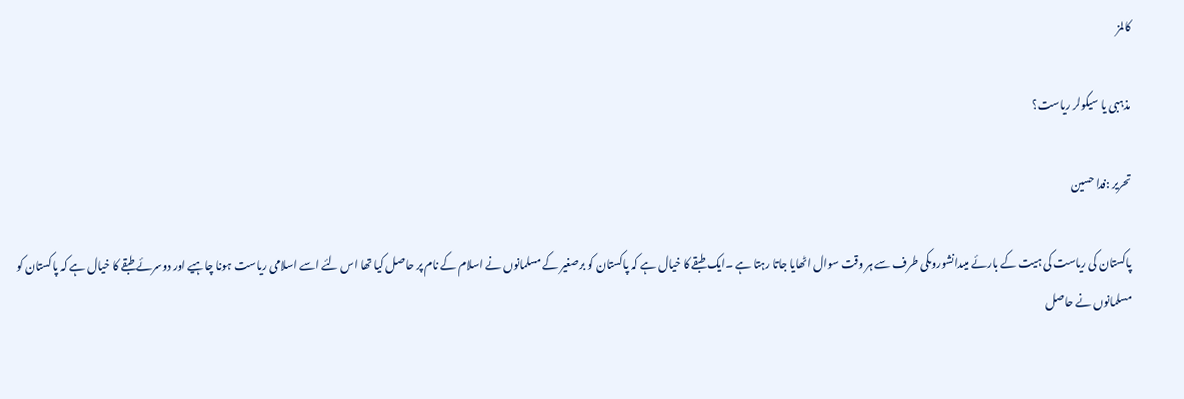کالمز

مذہبی یا سیکولر ریاست؟

تحریر :فدا حسین

پاکستان کی ریاست کی ہیت کے بارئے میںدانشوروںکی طرف سے ہر وقت سوال اٹھایا جاتا رہتا ہے ۔ایک طبقے کا خیال ہے کہ پاکستان کو برصغیر کے مسلمانوں نے اسلام کے نام پر حاصل کیا تھا اس لئے اسے اسلامی ریاست ہونا چاہیے اور دوسرئے طبقے کا خیال ہے کہ پاکستان کو مسلمانوں نے حاصل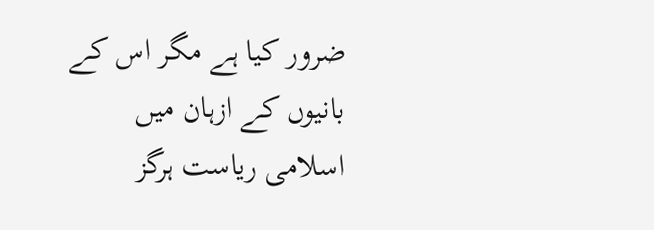ضرور کیا ہے مگر اس کے بانیوں کے ازہان میں اسلامی ریاست ہرگز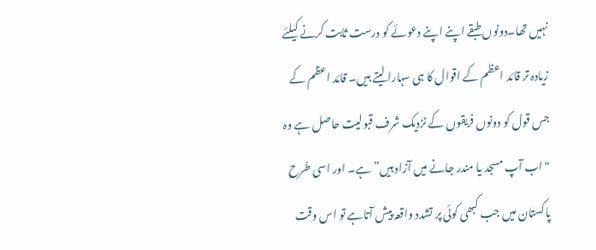نہیں تھا۔دونوں طبقے اپنے اپنے دعوئے کو درست ثابت کرنے کیلئے زیادہ تر قائد اعظم کے اقوال کا ہی سہارا لیتے ہیں۔ قائد اعظم کے جس قول کو دونوں فریقوں کے نزدیک شرف قبولیت حاصل ہے وہ  "اب آپ مسجد یا مندر جانے میں آزاد ہیں”ہے۔ اور اسی طرح پاکستان میں جب کبھی کوئی پر تشدد واقعہ پیش آتاہے تو اس وقت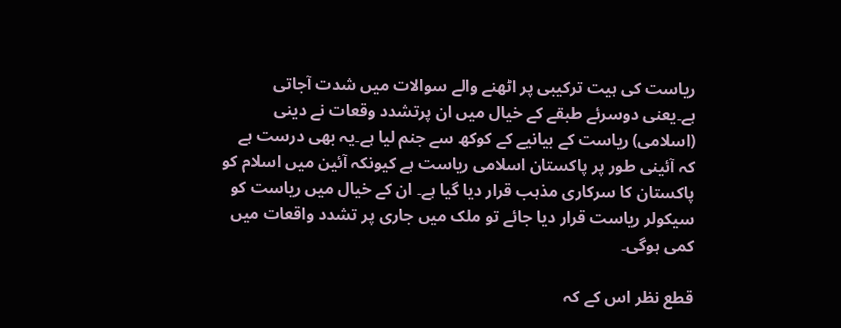ریاست کی ہیت ترکیبی پر اٹھنے والے سوالات میں شدت آجاتی ہے۔یعنی دوسرئے طبقے کے خیال میں ان پرتشدد وقعات نے دینی (اسلامی) ریاست کے بیانیے کے کوکھ سے جنم لیا ہے۔یہ بھی درست ہے کہ آئینی طور پر پاکستان اسلامی ریاست ہے کیونکہ آئین میں اسلام کو پاکستان کا سرکاری مذہب قرار دیا گیا ہے۔ ان کے خیال میں ریاست کو سیکولر ریاست قرار دیا جائے تو ملک میں جاری پر تشدد واقعات میں کمی ہوگی۔

قطع نظر اس کے کہ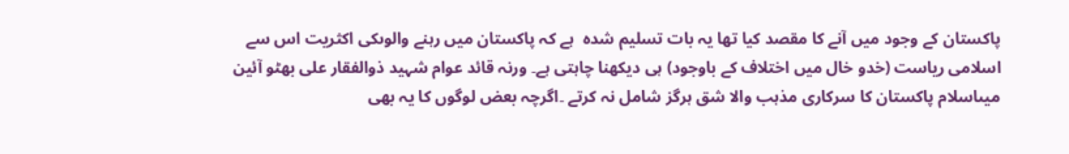پاکستان کے وجود میں آنے کا مقصد کیا تھا یہ بات تسلیم شدہ  ہے کہ پاکستان میں رہنے والوںکی اکثریت اس سے اسلامی ریاست (خدو خال میں اختلاف کے باوجود) ہی دیکھنا چاہتی ہے۔ ورنہ قائد عوام شہید ذوالفقار علی بھٹو آئین میںاسلام پاکستان کا سرکاری مذہب والا شق ہرگز شامل نہ کرتے ۔اگرچہ بعض لوگوں کا یہ بھی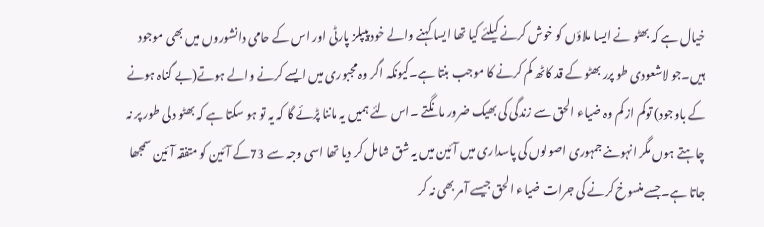خیال ہے کہ بھٹو نے ایسا ملاؤں کو خوش کرنے کیلئے کیا تھا ایسا کہنے والے خود پیپلز پارٹی اور اس کے حامی دانشوروں میں بھی موجود ہیں۔جو لاشعودی طو پرر بھٹو کے قد کاٹھ کم کرنے کا موجب بنتا ہے۔کیونکہ اگر وہ مجبوری میں ایسے کرنے والے ہوتے(بے گناہ ہونے کے باوجود) توکم از کم وہ ضیاء الحق سے زندگی کی بھیک ضرور مانگتے ۔اس لئے ہمیں یہ ماننا پڑئے گا کہ یہ تو ہو سکتا ہے کہ بھٹو دلی طور پر نہ چاہتے ہوں مگر انہوںنے جمہوری اصولوں کی پاسداری میں آئین میں یہ شق شامل کر دیا تھا اسی وجہ سے 73کے آئین کو متفقہ آئین سمجھا جاتا ہے۔جسے منسوخ کرنے کی جرات ضیاء الحق جیسے آمر بھی نہ کر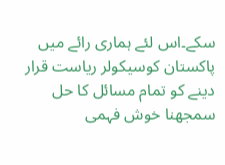سکے۔اس لئے ہماری رائے میں پاکستان کوسیکولر ریاست قرار دینے کو تمام مسائل کا حل سمجھنا خوش فہمی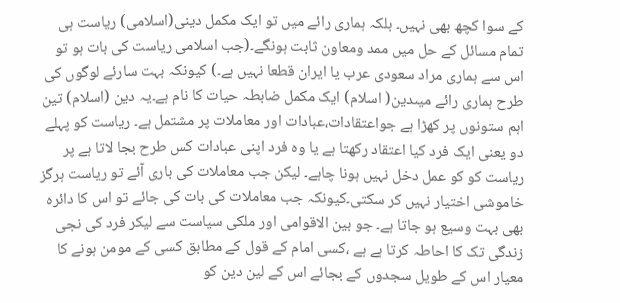کے سوا کچھ بھی نہیں۔ بلکہ ہماری رائے میں تو ایک مکمل دینی(اسلامی) ریاست ہی تمام مسائل کے حل میں ممد ومعاون ثابت ہونگے۔(جب اسلامی ریاست کی بات ہو تو اس سے ہماری مراد سعودی عرب یا ایران قطعا نہیں ہے۔) کیونکہ بہت سارئے لوگوں کی طرح ہماری رائے میںدین( اسلام) ایک مکمل ضابطہ حیات کا نام ہے۔یہ دین (اسلام) تین اہم ستونوں پر کھڑا ہے جواعتقادات،عبادات اور معاملات پر مشتمل ہے۔ ریاست کو پہلے دو یعنی ایک فرد کیا اعتقاد رکھتا ہے یا وہ فرد اپنی عبادات کس طرح بجا لاتا ہے پر ریاست کو کو عمل دخل نہیں ہونا چاہے۔ لیکن جب معاملات کی باری آئے تو ریاست ہرگز خاموشی اختیار نہیں کر سکتی۔کیونکہ جب معاملات کی بات کی جائے تو اس کا دائرہ بھی بہت وسیع ہو جاتا ہے۔ جو بین الاقوامی اور ملکی سیاست سے لیکر فرد کی نجی زندگی تک کا احاطہ کرتا ہے ہے ،کسی امام کے قول کے مطابق کسی کے مومن ہونے کا معیار اس کے طویل سجدوں کے بجائے اس کے لین دین کو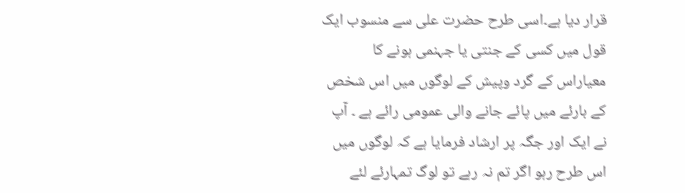قرار دیا ہے۔اسی طرح حضرت علی سے منسوب ایک قول میں کسی کے جنتی یا جہنمی ہونے کا معیاراس کے گرد وپیش کے لوگوں میں اس شخص کے بارئے میں پائے جانے والی عمومی رائے ہے ۔ آپ  نے ایک اور جگہ پر ارشاد فرمایا ہے کہ لوگوں میں اس طرح رہو اگر تم نہ رہے تو لوگ تمہارئے لئے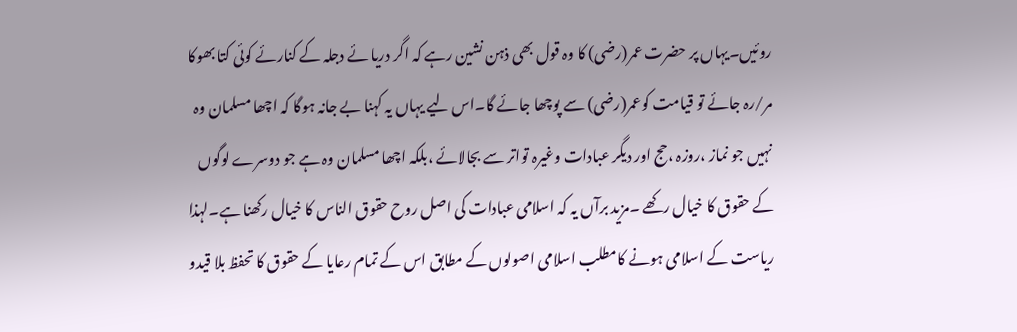روئیں۔یہاں پر حضرت عمر(رضی) کا وہ قول بھی ذہن نشین رہے کہ اگر دریا ئے دجلہ کے کنارئے کوئی کتا بھوکا مر/رہ جائے تو قیامت کوعمر(رضی) سے پوچھا جائے گا۔اس لیے یہاں یہ کہنا بے جانہ ہوگا کہ اچھا مسلمان وہ نہیں جو نماز ،روزہ ،حج اور دیگر عبادات وغیرہ تواتر سے بجالائے ،بلکہ اچھا مسلمان وہ ہے جو دوسرے لوگوں کے حقوق کا خیال رکھے ۔مزید برآں یہ کہ اسلامی عبادات کی اصل روح حقوق الناس کا خیال رکھنا ہے۔لہذا ریاست کے اسلامی ہونے کامطلب اسلامی اصولوں کے مطابق اس کے تمام رعایا کے حقوق کا تحفظ بلا قیدو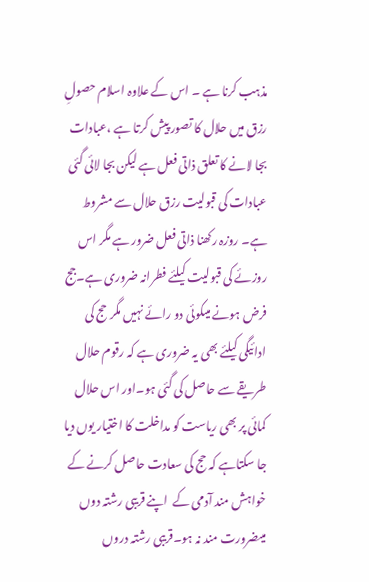مذہب کرنا ہے ۔ اس کے علاوہ اسلام حصولِ رزق میں حلال کا تصور پیش کرتا ہے ،عبادات بجا لانے کا تعلق ذاتی فعل ہے لیکن بجا لائی گئی عبادات کی قبولیت رزق حلال سے مشروط ہے۔ روزہ رکھنا ذاتی فعل ضرور ہے مگر اس روزئے کی قبولیت کیلئے فطرانہ ضروری ہے۔جج فرض ہونے میںکوئی دو رائے نہیں مگر حج کی ادائیگی کیلئے بھی یہ ضروری ہے کہ رقوم حلال طریقے سے حاصل کی گئی ہو۔اور اس حلال کمائی پر بھی ریاست کو مداخلت کا اختیار یوں دیا جا سکتاہے کہ حج کی سعادت حاصل کرنے کے خواہش مند آدمی کے  اپنے قریبی رشتہ دوں میںضرورت مند نہ ہو۔قریبی رشتہ دروں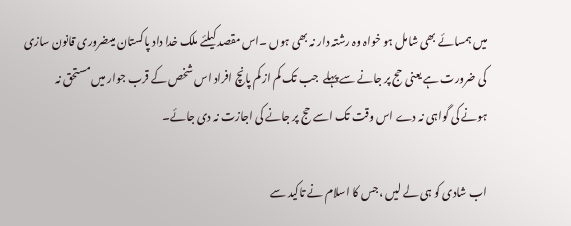میں ہمسائے بھی شامل ہو خواہ وہ رشتہ دار نہ بھی ہوں ۔اس مقصد کیلئے ملک خدا داد پاکستان میںضروری قانون سازی کی ضرورت ہے یعنی حج پر جانے سے پہلے  جب تک کم از کم پانچ افراد اس شخص کے قرب جوار میں مستحق نہ ہونے کی گواہی نہ دے اس وقت تک اسے حج پر جانے کی اجازت نہ دی جائے۔

اب شادی کو ہی لے لیں ،جس کا اسلام نے تاکید سے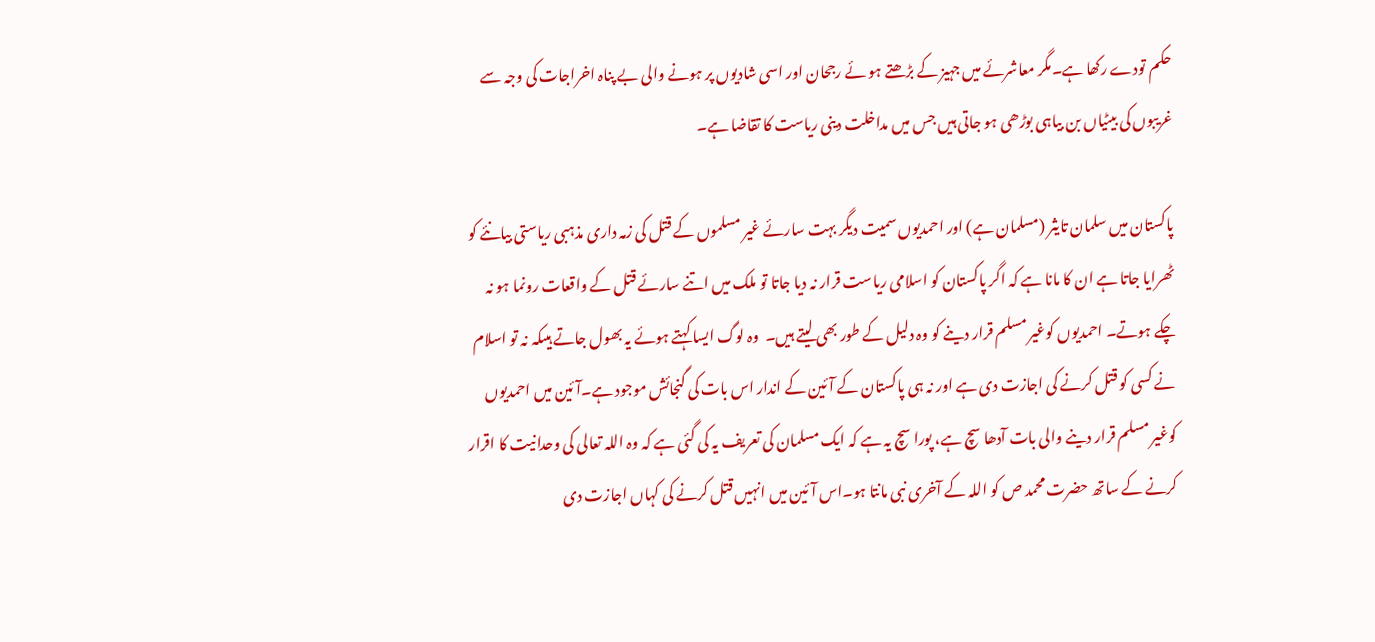حکم تودے رکھا ہے۔مگر معاشرئے میں جہیز کے بڑھتے ہو ئے رجحان اور اسی شادیوں پر ہونے والی بے پناہ اخراجات کی وجہ سے غریبوں کی بیٹیاں بن بیاہی بوڑھی ہو جاتی ہیں جس میں مداخلت دینی ریاست کا تقاضا ہے۔

پاکستان میں سلمان تایثر (مسلمان ہے) اور احمدیوں سمیت دیگر بہت سارئے غیر مسلموں کے قتل کی زمہ داری مذہبی ریاستی بیانئے کو ٹھرایا جاتا ہے ان کا مانا ہے کہ اگر پاکستان کو اسلامی ریاست قرار نہ دیا جاتا تو ملک میں اتنے سارئے قتل کے واقعات رونما ہو نہ چکے ہوتے۔ احمدیوں کوغیر مسلم قرار دینے کو وہ دلیل کے طور بھی لیتے ہیں۔  وہ لوگ ایسا کہتے ہوئے یہ بھول جاتے ہیںکہ نہ تو اسلام نے کسی کو قتل کرنے کی اجازت دی ہے اور نہ ہی پاکستان کے آئین کے اندار اس بات کی گنجائش موجود ہے۔آئین میں احمدیوں کوغیر مسلم قرار دینے والی بات آدھا سچ ہے، پورا سچ یہ ہے کہ ایک مسلمان کی تعریف یہ کی گئی ہے کہ وہ اللہ تعالی کی وحدانیت کا اقرار کرنے کے ساتھ حضرت محمد ص کو اللہ کے آخری نبی مانتا ہو۔اس آئین میں انہیں قتل کرنے کی کہاں اجازت دی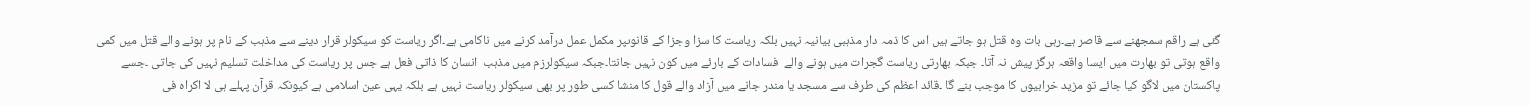گئی ہے راقم سمجھنے سے قاصر ہے۔رہی بات وہ قتل ہو جاتے ہیں اس کا ذمہ دار مذہبی بیانیہ نہیں بلکہ ریاست کا سزا وجزا کے قانوںپر مکمل عمل درآمد کرنے میں ناکامی ہے۔اگر ریاست کو سیکولر قرار دینے سے مذہب کے نام پر ہونے والے قتل میں کمی واقع ہوتی تو بھارت میں ایسا واقعہ ہرگز پیش نہ آتا۔ جبکہ بھارتی ریاست گجرات میں ہونے والے  فسادات کے بارئے میں کون نہیں جانتا۔جبکہ سیکولرزم میں مذہب  انسان کا ذاتی فعل ہے جس پر ریاست کی مداخلت تسلیم نہیں کی جاتی ۔جسے پاکستان میں لاگو کیا جائے تو مزید خرابیوں کا موجب بنے گا ۔قائد اعظم کی طرف سے مسجد یا مندر جانے میں آزاد والے قول کا منشا کسی طور پر بھی سیکولر ریاست نہیں ہے بلکہ یہی عین اسلامی ہے کیونکہ قرآن پہلے ہی لا اکراہ فی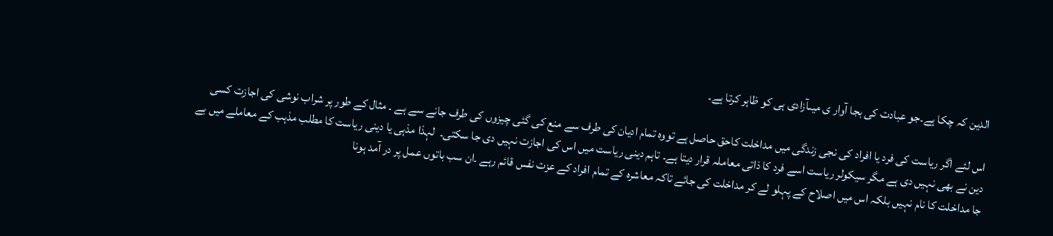الدین کہ چکا ہے۔جو عبادت کی بجا آوار ی میںآزادی ہی کو ظاہر کرتا ہے۔

اس لئے اگر ریاست کی فرد یا افراد کی نجی زندگی میں مداخلت کاحق حاصل ہے تووہ تمام ادیان کی طرف سے منع کی گئی چیزوں کی طرف جانے سے ہے ۔ مثال کے طور پر شراب نوشی کی اجازت کسی دین نے بھی نہیں دی ہے مگر سیکولر ریاست اسے فرد کا ذاتی معاملہ قرار دیتا ہے۔ تاہم دینی ریاست میں اس کی اجازت نہیں دی جا سکتی۔  لہذا مذہی یا دینی ریاست کا مطلب مذہب کے معاملے میں بے جا مداخلت کا نام نہیں بلکہ اس میں اصلاح کے پہلو لے کر مداخلت کی جائے تاکہ معاشرہ کے تمام افراد کے عزت نفس قائم رہے ۔ان سب باتوں عمل پر در آمد ہونا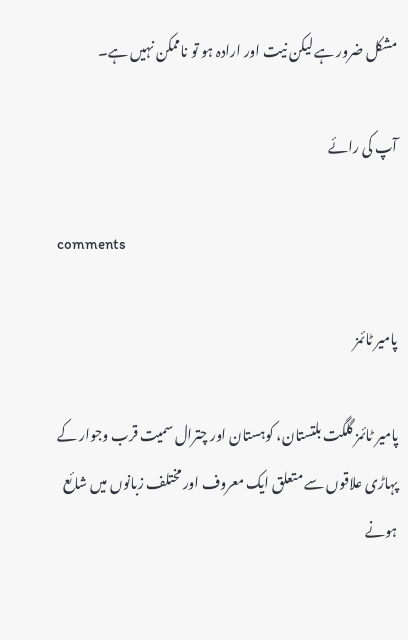مشکل ضرور ہے لیکن نیت اور ارادہ ہو تو ناممکن نہیں ہے۔

آپ کی رائے

comments

پامیر ٹائمز

پامیر ٹائمز گلگت بلتستان، کوہستان اور چترال سمیت قرب وجوار کے پہاڑی علاقوں سے متعلق ایک معروف اور مختلف زبانوں میں شائع ہونے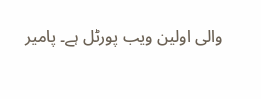والی اولین ویب پورٹل ہے۔ پامیر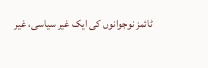ٹائمز نوجوانوں کی ایک غیر سیاسی، غیر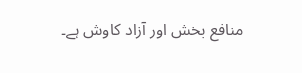منافع بخش اور آزاد کاوش ہے۔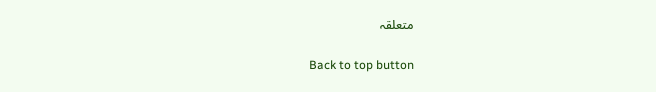متعلقہ

Back to top button